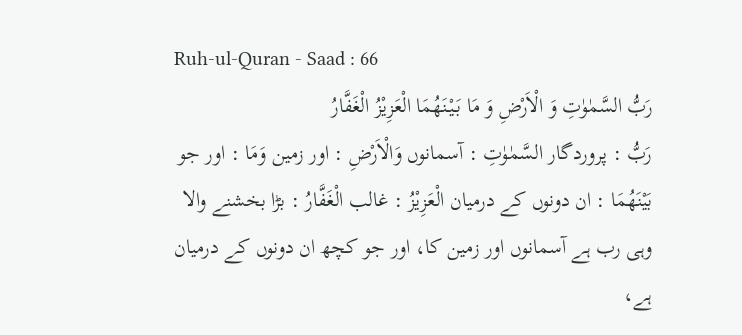Ruh-ul-Quran - Saad : 66
رَبُّ السَّمٰوٰتِ وَ الْاَرْضِ وَ مَا بَیْنَهُمَا الْعَزِیْزُ الْغَفَّارُ
رَبُّ : پروردگار السَّمٰوٰتِ : آسمانوں وَالْاَرْضِ : اور زمین وَمَا : اور جو بَيْنَهُمَا : ان دونوں کے درمیان الْعَزِيْزُ : غالب الْغَفَّارُ : بڑا بخشنے والا
وہی رب ہے آسمانوں اور زمین کا، اور جو کچھ ان دونوں کے درمیان ہے،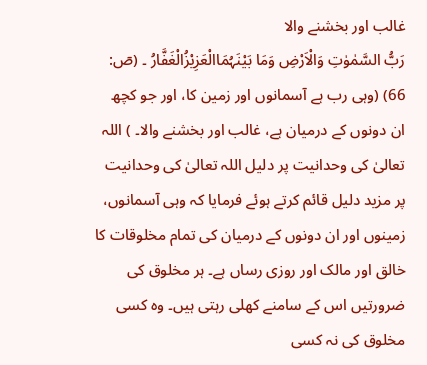غالب اور بخشنے والا
رَبُّ السَّمٰوٰتِ وَالْاَرْضِ وَمَا بَیْنَہُمَاالْعَزِیْزُالْغَفَّارُ ۔ (صٓ: 66) (وہی رب ہے آسمانوں اور زمین کا، اور جو کچھ ان دونوں کے درمیان ہے، غالب اور بخشنے والا۔ ) اللہ تعالیٰ کی وحدانیت پر دلیل اللہ تعالیٰ کی وحدانیت پر مزید دلیل قائم کرتے ہوئے فرمایا کہ وہی آسمانوں، زمینوں اور ان دونوں کے درمیان کی تمام مخلوقات کا خالق اور مالک اور روزی رساں ہے۔ ہر مخلوق کی ضرورتیں اس کے سامنے کھلی رہتی ہیں۔ وہ کسی مخلوق کی نہ کسی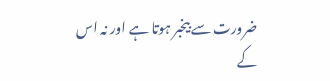ضرورت سے بیخبر ہوتا ہے اور نہ اس کے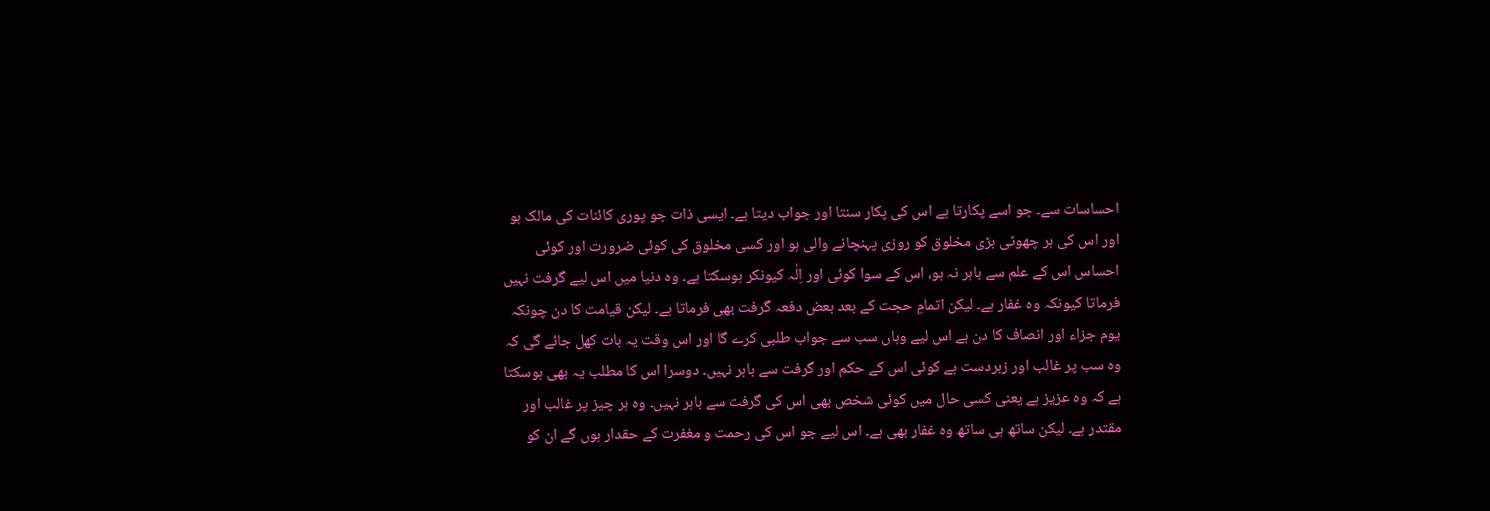احساسات سے۔ جو اسے پکارتا ہے اس کی پکار سنتا اور جواب دیتا ہے۔ ایسی ذات جو پوری کائنات کی مالک ہو اور اس کی ہر چھوٹی بڑی مخلوق کو روزی پہنچانے والی ہو اور کسی مخلوق کی کوئی ضرورت اور کوئی احساس اس کے علم سے باہر نہ ہو، اس کے سوا کوئی اور اِلٰہ کیونکر ہوسکتا ہے۔ وہ دنیا میں اس لیے گرفت نہیں فرماتا کیونکہ وہ غفار ہے۔ لیکن اتمامِ حجت کے بعد بعض دفعہ گرفت بھی فرماتا ہے۔ لیکن قیامت کا دن چونکہ یوم جزاء اور انصاف کا دن ہے اس لیے وہاں سب سے جواب طلبی کرے گا اور اس وقت یہ بات کھل جائے گی کہ وہ سب پر غالب اور زبردست ہے کوئی اس کے حکم اور گرفت سے باہر نہیں۔ دوسرا اس کا مطلب یہ بھی ہوسکتا ہے کہ وہ عزیز ہے یعنی کسی حال میں کوئی شخص بھی اس کی گرفت سے باہر نہیں۔ وہ ہر چیز پر غالب اور مقتدر ہے۔ لیکن ساتھ ہی ساتھ وہ غفار بھی ہے۔ اس لیے جو اس کی رحمت و مغفرت کے حقدار ہوں گے ان کو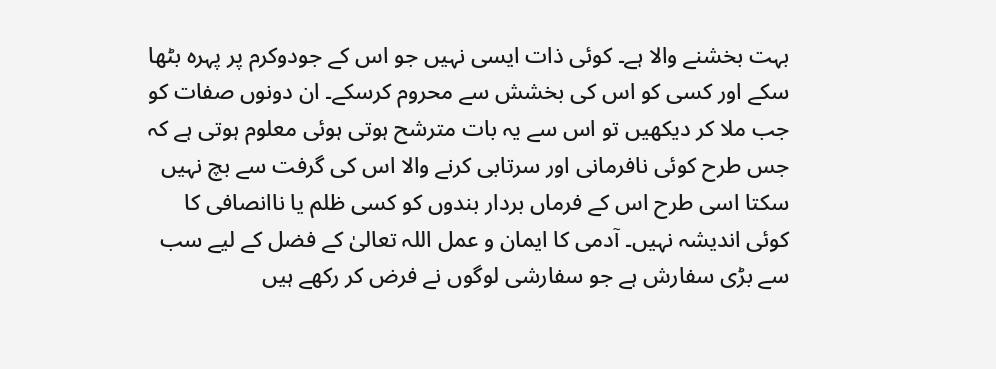بہت بخشنے والا ہے۔ کوئی ذات ایسی نہیں جو اس کے جودوکرم پر پہرہ بٹھا سکے اور کسی کو اس کی بخشش سے محروم کرسکے۔ ان دونوں صفات کو جب ملا کر دیکھیں تو اس سے یہ بات مترشح ہوتی ہوئی معلوم ہوتی ہے کہ جس طرح کوئی نافرمانی اور سرتابی کرنے والا اس کی گرفت سے بچ نہیں سکتا اسی طرح اس کے فرماں بردار بندوں کو کسی ظلم یا ناانصافی کا کوئی اندیشہ نہیں۔ آدمی کا ایمان و عمل اللہ تعالیٰ کے فضل کے لیے سب سے بڑی سفارش ہے جو سفارشی لوگوں نے فرض کر رکھے ہیں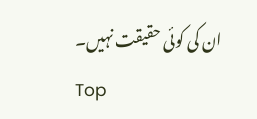ان کی کوئی حقیقت نہیں۔
Top